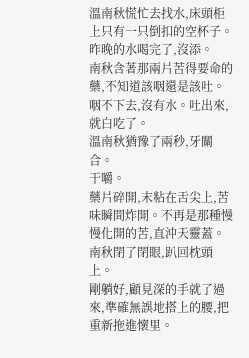溫南秋慌忙去找水,床頭柜上只有一只倒扣的空杯子。
昨晚的水喝完了,沒添。
南秋含著那兩片苦得要命的藥,不知道該咽還是該吐。
咽不下去,沒有水。吐出來,就白吃了。
溫南秋猶豫了兩秒,牙關合。
干嚼。
藥片碎開,末粘在舌尖上,苦味瞬間炸開。不再是那種慢慢化開的苦,直沖天靈蓋。
南秋閉了閉眼,趴回枕頭上。
剛躺好,顧見深的手就了過來,準確無誤地搭上的腰,把重新拖進懷里。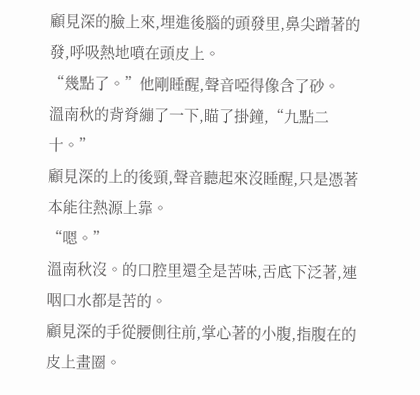顧見深的臉上來,埋進後腦的頭發里,鼻尖蹭著的發,呼吸熱地噴在頭皮上。
“幾點了。”他剛睡醒,聲音啞得像含了砂。
溫南秋的背脊繃了一下,瞄了掛鐘,“九點二十。”
顧見深的上的後頸,聲音聽起來沒睡醒,只是憑著本能往熱源上靠。
“嗯。”
溫南秋沒。的口腔里還全是苦味,舌底下泛著,連咽口水都是苦的。
顧見深的手從腰側往前,掌心著的小腹,指腹在的皮上畫圈。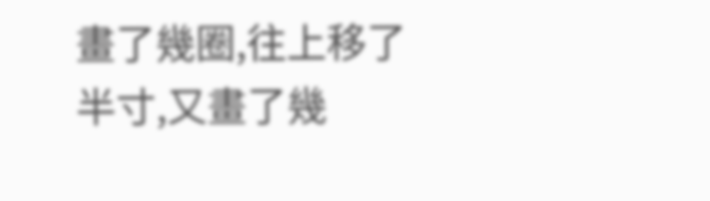畫了幾圈,往上移了半寸,又畫了幾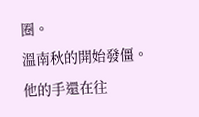圈。
溫南秋的開始發僵。
他的手還在往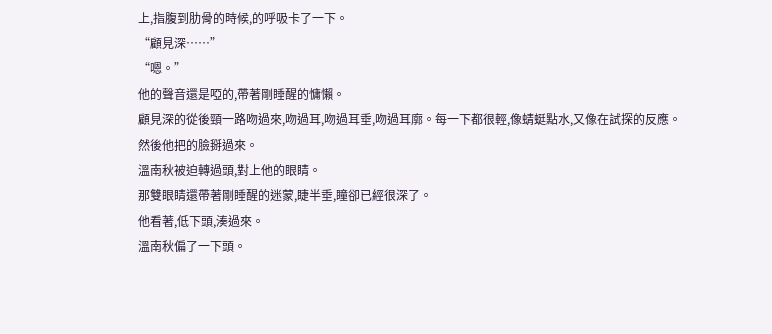上,指腹到肋骨的時候,的呼吸卡了一下。
“顧見深……”
“嗯。”
他的聲音還是啞的,帶著剛睡醒的慵懶。
顧見深的從後頸一路吻過來,吻過耳,吻過耳垂,吻過耳廓。每一下都很輕,像蜻蜓點水,又像在試探的反應。
然後他把的臉掰過來。
溫南秋被迫轉過頭,對上他的眼睛。
那雙眼睛還帶著剛睡醒的迷蒙,睫半垂,瞳卻已經很深了。
他看著,低下頭,湊過來。
溫南秋偏了一下頭。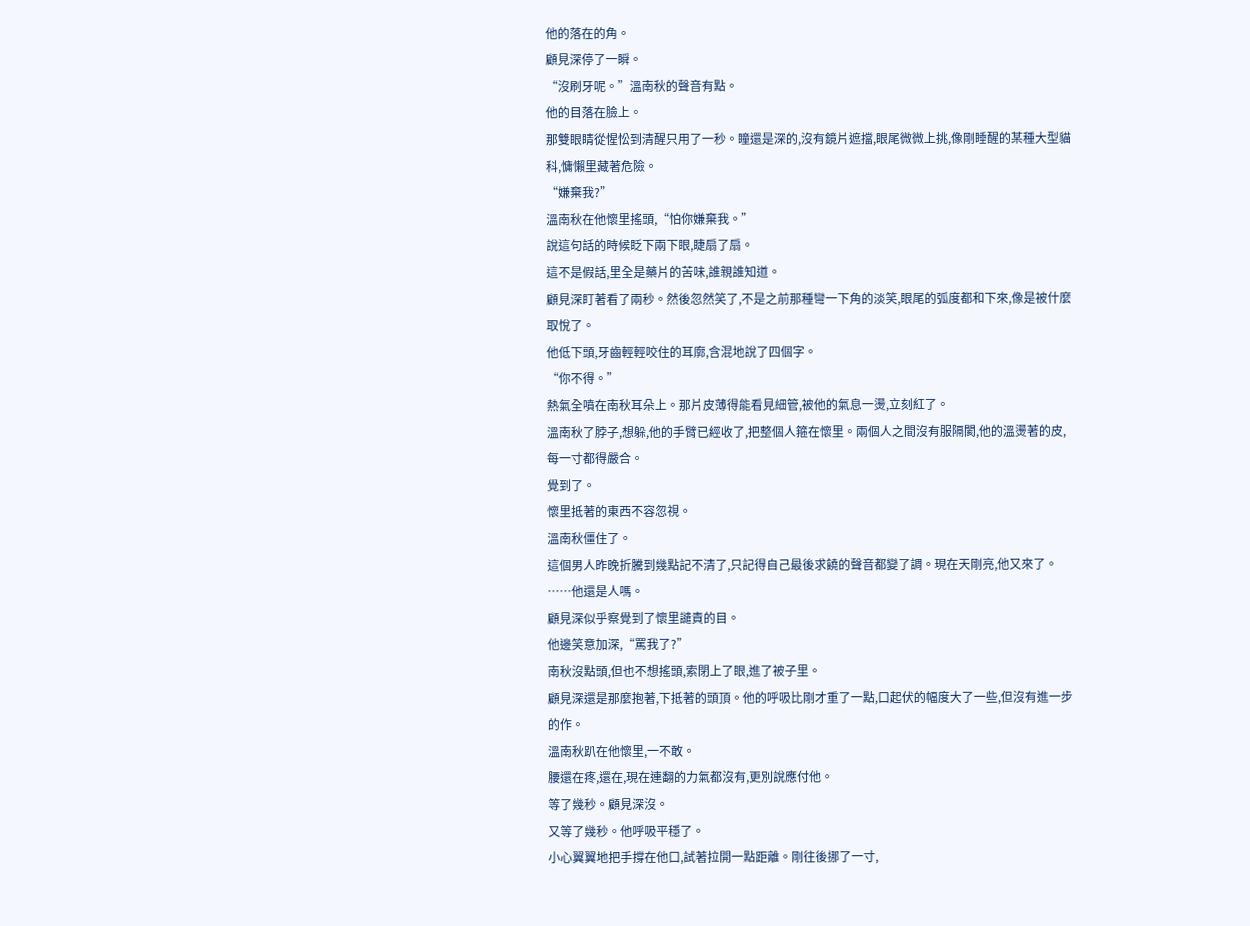他的落在的角。
顧見深停了一瞬。
“沒刷牙呢。”溫南秋的聲音有點。
他的目落在臉上。
那雙眼睛從惺忪到清醒只用了一秒。瞳還是深的,沒有鏡片遮擋,眼尾微微上挑,像剛睡醒的某種大型貓科,慵懶里藏著危險。
“嫌棄我?”
溫南秋在他懷里搖頭,“怕你嫌棄我。”
說這句話的時候眨下兩下眼,睫扇了扇。
這不是假話,里全是藥片的苦味,誰親誰知道。
顧見深盯著看了兩秒。然後忽然笑了,不是之前那種彎一下角的淡笑,眼尾的弧度都和下來,像是被什麼取悅了。
他低下頭,牙齒輕輕咬住的耳廓,含混地說了四個字。
“你不得。”
熱氣全噴在南秋耳朵上。那片皮薄得能看見細管,被他的氣息一燙,立刻紅了。
溫南秋了脖子,想躲,他的手臂已經收了,把整個人箍在懷里。兩個人之間沒有服隔閡,他的溫燙著的皮,每一寸都得嚴合。
覺到了。
懷里抵著的東西不容忽視。
溫南秋僵住了。
這個男人昨晚折騰到幾點記不清了,只記得自己最後求饒的聲音都變了調。現在天剛亮,他又來了。
……他還是人嗎。
顧見深似乎察覺到了懷里譴責的目。
他邊笑意加深,“罵我了?”
南秋沒點頭,但也不想搖頭,索閉上了眼,進了被子里。
顧見深還是那麼抱著,下抵著的頭頂。他的呼吸比剛才重了一點,口起伏的幅度大了一些,但沒有進一步的作。
溫南秋趴在他懷里,一不敢。
腰還在疼,還在,現在連翻的力氣都沒有,更別說應付他。
等了幾秒。顧見深沒。
又等了幾秒。他呼吸平穩了。
小心翼翼地把手撐在他口,試著拉開一點距離。剛往後挪了一寸,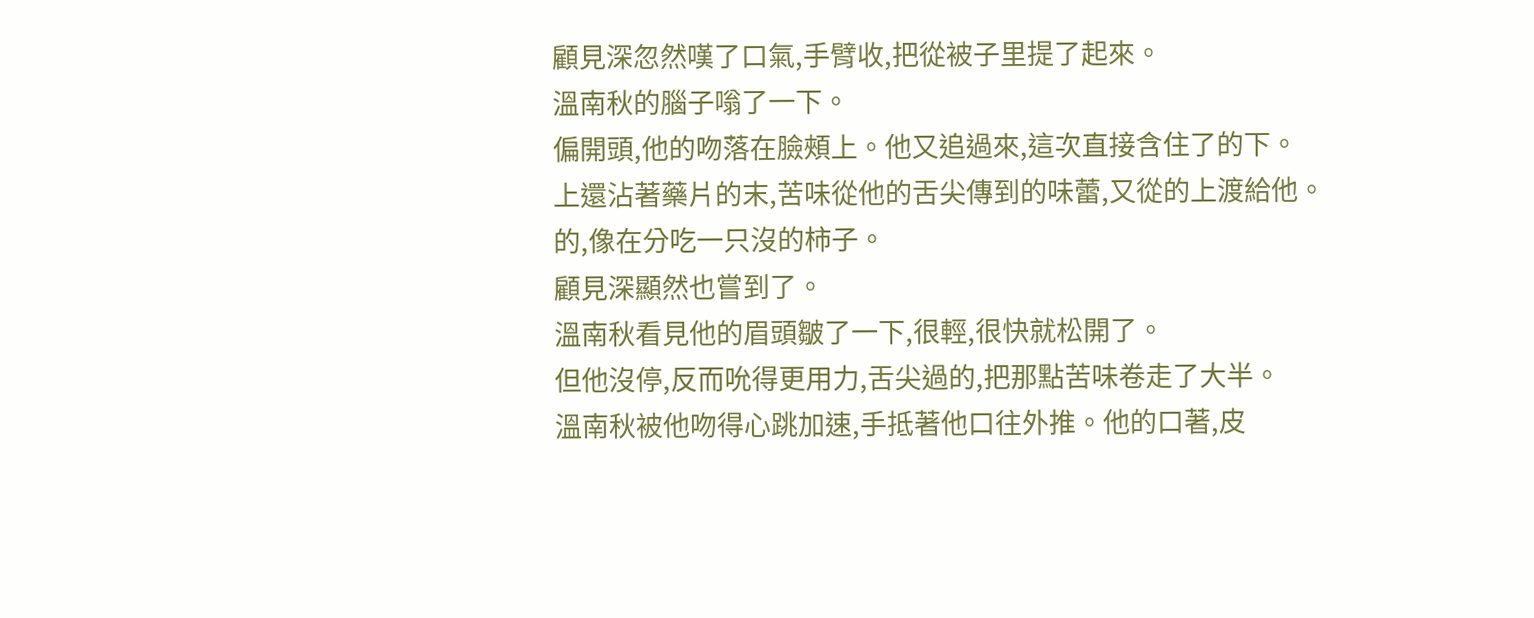顧見深忽然嘆了口氣,手臂收,把從被子里提了起來。
溫南秋的腦子嗡了一下。
偏開頭,他的吻落在臉頰上。他又追過來,這次直接含住了的下。
上還沾著藥片的末,苦味從他的舌尖傳到的味蕾,又從的上渡給他。的,像在分吃一只沒的柿子。
顧見深顯然也嘗到了。
溫南秋看見他的眉頭皺了一下,很輕,很快就松開了。
但他沒停,反而吮得更用力,舌尖過的,把那點苦味卷走了大半。
溫南秋被他吻得心跳加速,手抵著他口往外推。他的口著,皮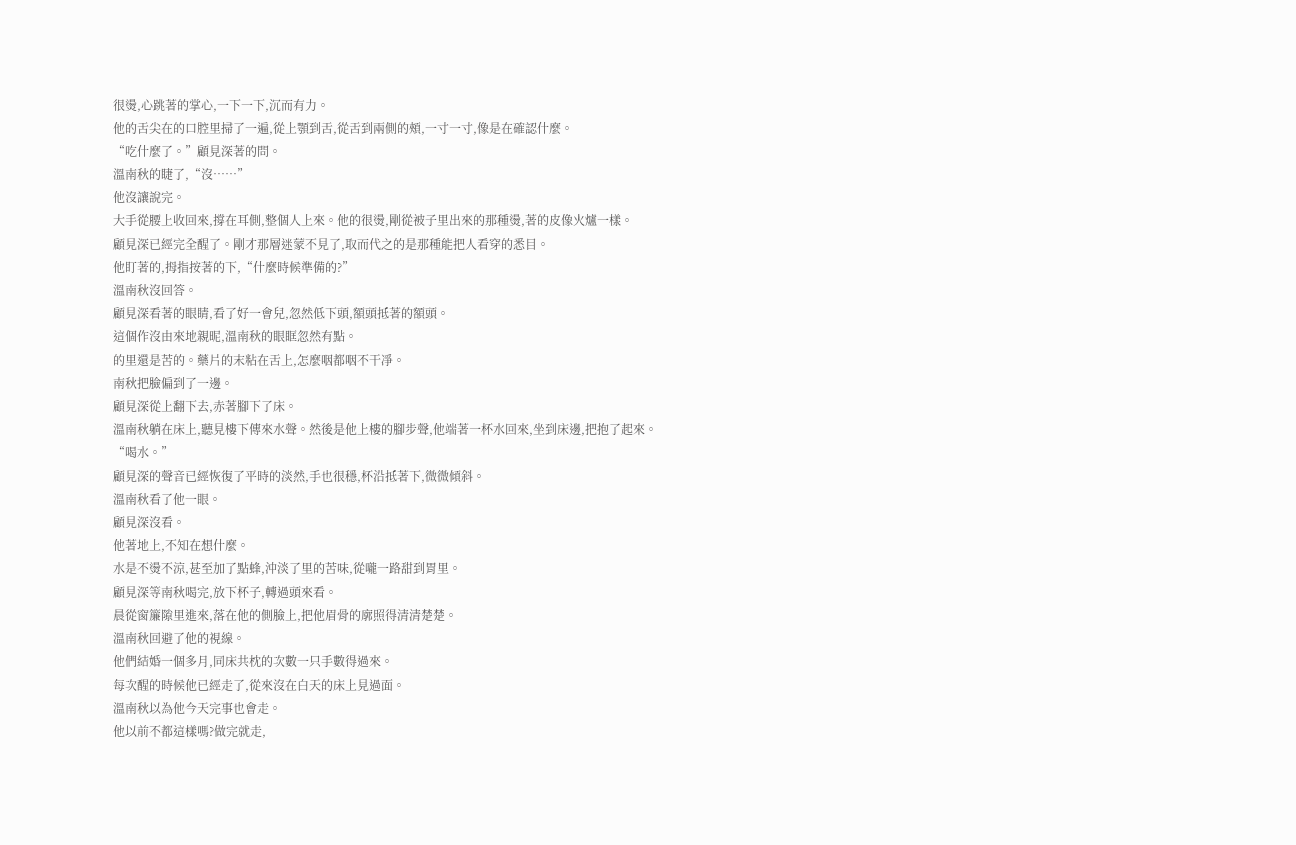很燙,心跳著的掌心,一下一下,沉而有力。
他的舌尖在的口腔里掃了一遍,從上顎到舌,從舌到兩側的頰,一寸一寸,像是在確認什麼。
“吃什麼了。”顧見深著的問。
溫南秋的睫了,“沒……”
他沒讓說完。
大手從腰上收回來,撐在耳側,整個人上來。他的很燙,剛從被子里出來的那種燙,著的皮像火爐一樣。
顧見深已經完全醒了。剛才那層迷蒙不見了,取而代之的是那種能把人看穿的悉目。
他盯著的,拇指按著的下,“什麼時候準備的?”
溫南秋沒回答。
顧見深看著的眼睛,看了好一會兒,忽然低下頭,額頭抵著的額頭。
這個作沒由來地親昵,溫南秋的眼眶忽然有點。
的里還是苦的。藥片的末粘在舌上,怎麼咽都咽不干凈。
南秋把臉偏到了一邊。
顧見深從上翻下去,赤著腳下了床。
溫南秋躺在床上,聽見樓下傳來水聲。然後是他上樓的腳步聲,他端著一杯水回來,坐到床邊,把抱了起來。
“喝水。”
顧見深的聲音已經恢復了平時的淡然,手也很穩,杯沿抵著下,微微傾斜。
溫南秋看了他一眼。
顧見深沒看。
他著地上,不知在想什麼。
水是不燙不涼,甚至加了點蜂,沖淡了里的苦味,從嚨一路甜到胃里。
顧見深等南秋喝完,放下杯子,轉過頭來看。
晨從窗簾隙里進來,落在他的側臉上,把他眉骨的廓照得清清楚楚。
溫南秋回避了他的視線。
他們結婚一個多月,同床共枕的次數一只手數得過來。
每次醒的時候他已經走了,從來沒在白天的床上見過面。
溫南秋以為他今天完事也會走。
他以前不都這樣嗎?做完就走,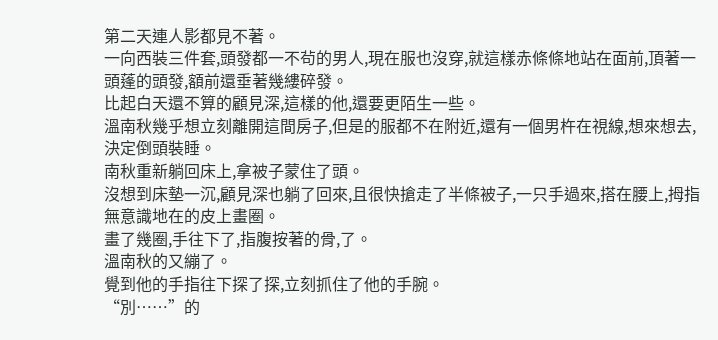第二天連人影都見不著。
一向西裝三件套,頭發都一不茍的男人,現在服也沒穿,就這樣赤條條地站在面前,頂著一頭蓬的頭發,額前還垂著幾縷碎發。
比起白天還不算的顧見深,這樣的他,還要更陌生一些。
溫南秋幾乎想立刻離開這間房子,但是的服都不在附近,還有一個男杵在視線,想來想去,決定倒頭裝睡。
南秋重新躺回床上,拿被子蒙住了頭。
沒想到床墊一沉,顧見深也躺了回來,且很快搶走了半條被子,一只手過來,搭在腰上,拇指無意識地在的皮上畫圈。
畫了幾圈,手往下了,指腹按著的骨,了。
溫南秋的又繃了。
覺到他的手指往下探了探,立刻抓住了他的手腕。
“別……”的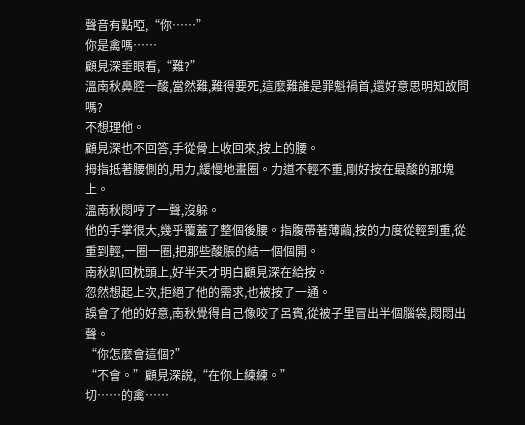聲音有點啞,“你……”
你是禽嗎……
顧見深垂眼看,“難?”
溫南秋鼻腔一酸,當然難,難得要死,這麼難誰是罪魁禍首,還好意思明知故問嗎?
不想理他。
顧見深也不回答,手從骨上收回來,按上的腰。
拇指抵著腰側的,用力,緩慢地畫圈。力道不輕不重,剛好按在最酸的那塊上。
溫南秋悶哼了一聲,沒躲。
他的手掌很大,幾乎覆蓋了整個後腰。指腹帶著薄繭,按的力度從輕到重,從重到輕,一圈一圈,把那些酸脹的結一個個開。
南秋趴回枕頭上,好半天才明白顧見深在給按。
忽然想起上次,拒絕了他的需求,也被按了一通。
誤會了他的好意,南秋覺得自己像咬了呂賓,從被子里冒出半個腦袋,悶悶出聲。
“你怎麼會這個?”
“不會。”顧見深說,“在你上練練。”
切……的禽……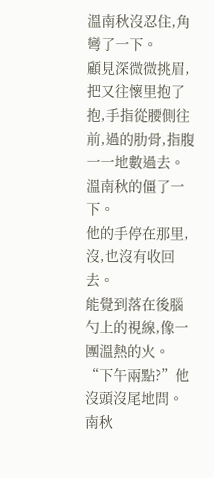溫南秋沒忍住,角彎了一下。
顧見深微微挑眉,把又往懷里抱了抱,手指從腰側往前,過的肋骨,指腹一一地數過去。
溫南秋的僵了一下。
他的手停在那里,沒,也沒有收回去。
能覺到落在後腦勺上的視線,像一團溫熱的火。
“下午兩點?”他沒頭沒尾地問。
南秋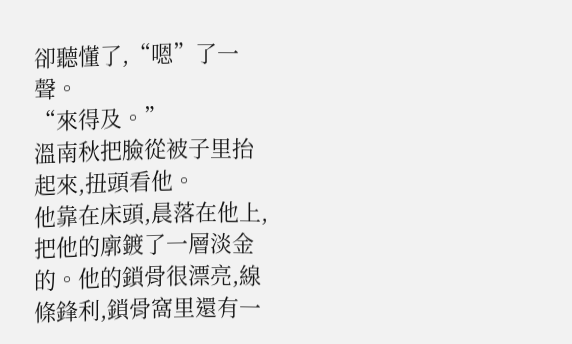卻聽懂了,“嗯”了一聲。
“來得及。”
溫南秋把臉從被子里抬起來,扭頭看他。
他靠在床頭,晨落在他上,把他的廓鍍了一層淡金的。他的鎖骨很漂亮,線條鋒利,鎖骨窩里還有一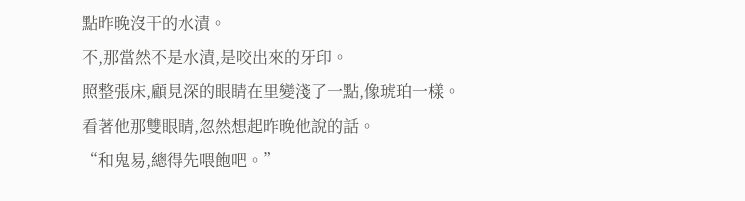點昨晚沒干的水漬。
不,那當然不是水漬,是咬出來的牙印。
照整張床,顧見深的眼睛在里變淺了一點,像琥珀一樣。
看著他那雙眼睛,忽然想起昨晚他說的話。
“和鬼易,總得先喂飽吧。”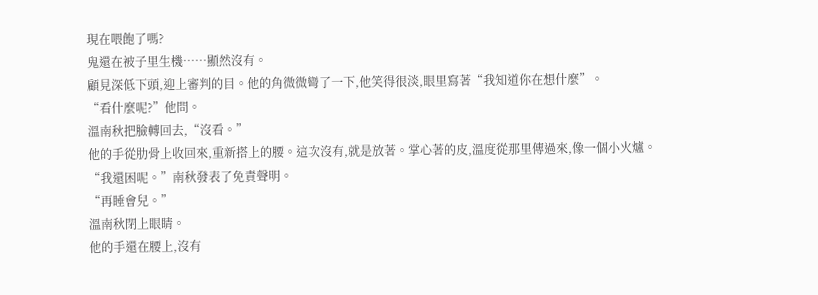現在喂飽了嗎?
鬼還在被子里生機……顯然沒有。
顧見深低下頭,迎上審判的目。他的角微微彎了一下,他笑得很淡,眼里寫著“我知道你在想什麼”。
“看什麼呢?”他問。
溫南秋把臉轉回去,“沒看。”
他的手從肋骨上收回來,重新搭上的腰。這次沒有,就是放著。掌心著的皮,溫度從那里傳過來,像一個小火爐。
“我還困呢。”南秋發表了免責聲明。
“再睡會兒。”
溫南秋閉上眼睛。
他的手還在腰上,沒有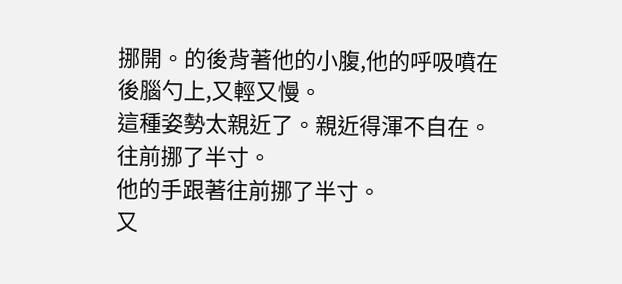挪開。的後背著他的小腹,他的呼吸噴在後腦勺上,又輕又慢。
這種姿勢太親近了。親近得渾不自在。
往前挪了半寸。
他的手跟著往前挪了半寸。
又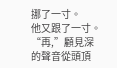挪了一寸。
他又跟了一寸。
“再,”顧見深的聲音從頭頂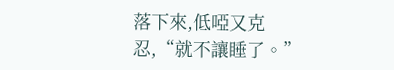落下來,低啞又克忍,“就不讓睡了。”